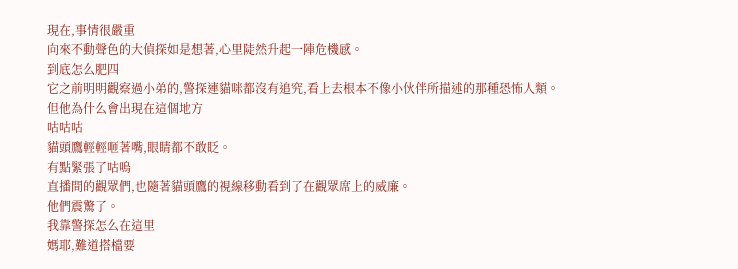現在,事情很嚴重
向來不動聲色的大偵探如是想著,心里陡然升起一陣危機感。
到底怎么肥四
它之前明明觀察過小弟的,警探連貓咪都沒有追究,看上去根本不像小伙伴所描述的那種恐怖人類。
但他為什么會出現在這個地方
咕咕咕
貓頭鷹輕輕咂著嘴,眼睛都不敢眨。
有點緊張了咕嗚
直播間的觀眾們,也隨著貓頭鷹的視線移動看到了在觀眾席上的威廉。
他們震驚了。
我靠警探怎么在這里
媽耶,難道搭檔要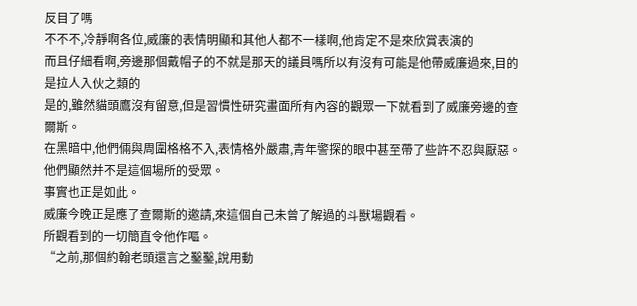反目了嗎
不不不,冷靜啊各位,威廉的表情明顯和其他人都不一樣啊,他肯定不是來欣賞表演的
而且仔細看啊,旁邊那個戴帽子的不就是那天的議員嗎所以有沒有可能是他帶威廉過來,目的是拉人入伙之類的
是的,雖然貓頭鷹沒有留意,但是習慣性研究畫面所有內容的觀眾一下就看到了威廉旁邊的查爾斯。
在黑暗中,他們倆與周圍格格不入,表情格外嚴肅,青年警探的眼中甚至帶了些許不忍與厭惡。
他們顯然并不是這個場所的受眾。
事實也正是如此。
威廉今晚正是應了查爾斯的邀請,來這個自己未曾了解過的斗獸場觀看。
所觀看到的一切簡直令他作嘔。
“之前,那個約翰老頭還言之鑿鑿,說用動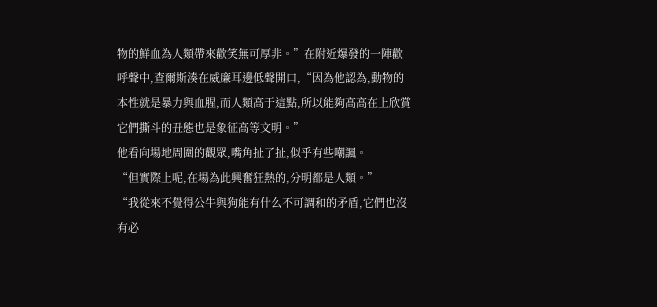物的鮮血為人類帶來歡笑無可厚非。”在附近爆發的一陣歡呼聲中,查爾斯湊在威廉耳邊低聲開口,“因為他認為,動物的本性就是暴力與血腥,而人類高于這點,所以能夠高高在上欣賞它們撕斗的丑態也是象征高等文明。”
他看向場地周圍的觀眾,嘴角扯了扯,似乎有些嘲諷。
“但實際上呢,在場為此興奮狂熱的,分明都是人類。”
“我從來不覺得公牛與狗能有什么不可調和的矛盾,它們也沒有必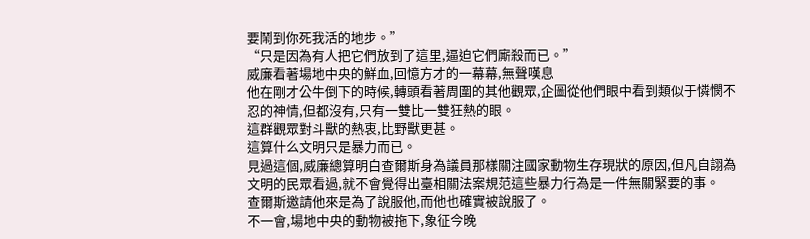要鬧到你死我活的地步。”
“只是因為有人把它們放到了這里,逼迫它們廝殺而已。”
威廉看著場地中央的鮮血,回憶方才的一幕幕,無聲嘆息
他在剛才公牛倒下的時候,轉頭看著周圍的其他觀眾,企圖從他們眼中看到類似于憐憫不忍的神情,但都沒有,只有一雙比一雙狂熱的眼。
這群觀眾對斗獸的熱衷,比野獸更甚。
這算什么文明只是暴力而已。
見過這個,威廉總算明白查爾斯身為議員那樣關注國家動物生存現狀的原因,但凡自詡為文明的民眾看過,就不會覺得出臺相關法案規范這些暴力行為是一件無關緊要的事。
查爾斯邀請他來是為了說服他,而他也確實被說服了。
不一會,場地中央的動物被拖下,象征今晚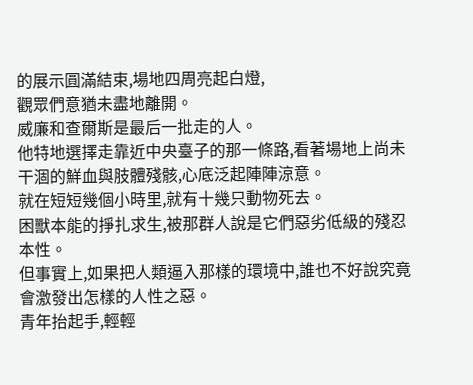的展示圓滿結束,場地四周亮起白燈,
觀眾們意猶未盡地離開。
威廉和查爾斯是最后一批走的人。
他特地選擇走靠近中央臺子的那一條路,看著場地上尚未干涸的鮮血與肢體殘骸,心底泛起陣陣涼意。
就在短短幾個小時里,就有十幾只動物死去。
困獸本能的掙扎求生,被那群人說是它們惡劣低級的殘忍本性。
但事實上,如果把人類逼入那樣的環境中,誰也不好說究竟會激發出怎樣的人性之惡。
青年抬起手,輕輕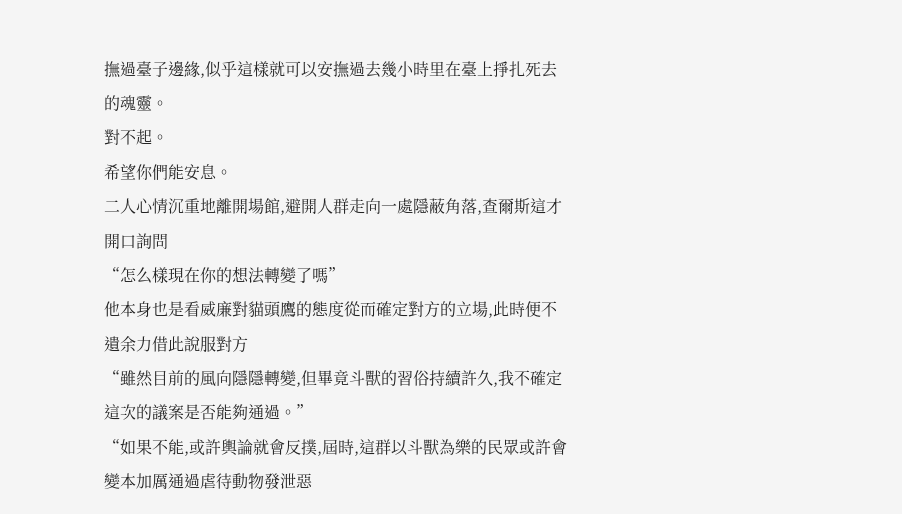撫過臺子邊緣,似乎這樣就可以安撫過去幾小時里在臺上掙扎死去的魂靈。
對不起。
希望你們能安息。
二人心情沉重地離開場館,避開人群走向一處隱蔽角落,查爾斯這才開口詢問
“怎么樣現在你的想法轉變了嗎”
他本身也是看威廉對貓頭鷹的態度從而確定對方的立場,此時便不遺余力借此說服對方
“雖然目前的風向隱隱轉變,但畢竟斗獸的習俗持續許久,我不確定這次的議案是否能夠通過。”
“如果不能,或許輿論就會反撲,屆時,這群以斗獸為樂的民眾或許會變本加厲通過虐待動物發泄惡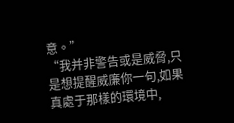意。”
“我并非警告或是威脅,只是想提醒威廉你一句,如果真處于那樣的環境中,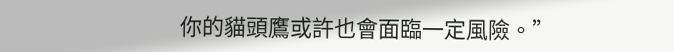你的貓頭鷹或許也會面臨一定風險。”